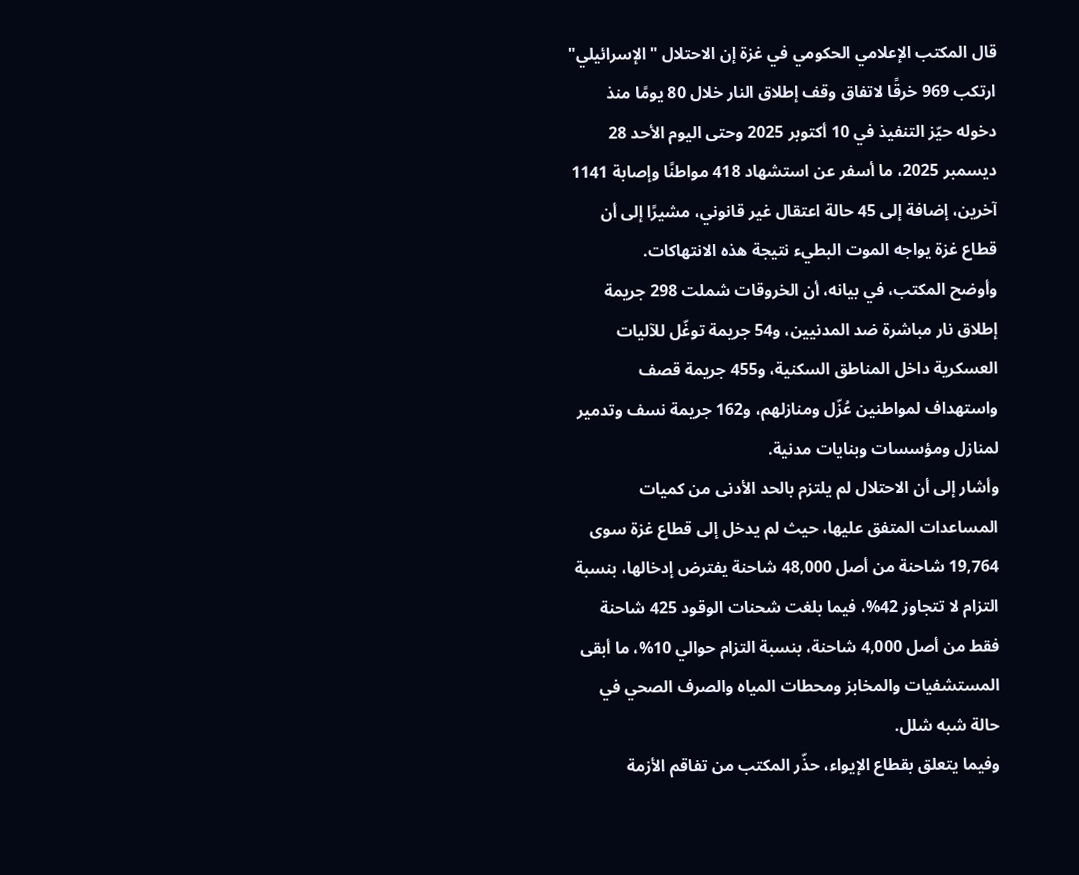قال المكتب الإعلامي الحكومي في غزة إن الاحتلال "الإسرائيلي" ارتكب 969 خرقًا لاتفاق وقف إطلاق النار خلال 80 يومًا منذ دخوله حيّز التنفيذ في 10 أكتوبر 2025 وحتى اليوم الأحد 28 ديسمبر 2025، ما أسفر عن استشهاد 418 مواطنًا وإصابة 1141 آخرين، إضافة إلى 45 حالة اعتقال غير قانوني، مشيرًا إلى أن قطاع غزة يواجه الموت البطيء نتيجة هذه الانتهاكات.
وأوضح المكتب، في بيانه، أن الخروقات شملت 298 جريمة إطلاق نار مباشرة ضد المدنيين، و54 جريمة توغّل للآليات العسكرية داخل المناطق السكنية، و455 جريمة قصف واستهداف لمواطنين عُزّل ومنازلهم، و162 جريمة نسف وتدمير لمنازل ومؤسسات وبنايات مدنية.
وأشار إلى أن الاحتلال لم يلتزم بالحد الأدنى من كميات المساعدات المتفق عليها، حيث لم يدخل إلى قطاع غزة سوى 19,764 شاحنة من أصل 48,000 شاحنة يفترض إدخالها، بنسبة التزام لا تتجاوز 42%، فيما بلغت شحنات الوقود 425 شاحنة فقط من أصل 4,000 شاحنة، بنسبة التزام حوالي 10%، ما أبقى المستشفيات والمخابز ومحطات المياه والصرف الصحي في حالة شبه شلل.
وفيما يتعلق بقطاع الإيواء، حذّر المكتب من تفاقم الأزمة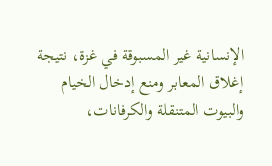الإنسانية غير المسبوقة في غزة، نتيجة إغلاق المعابر ومنع إدخال الخيام والبيوت المتنقلة والكرفانات،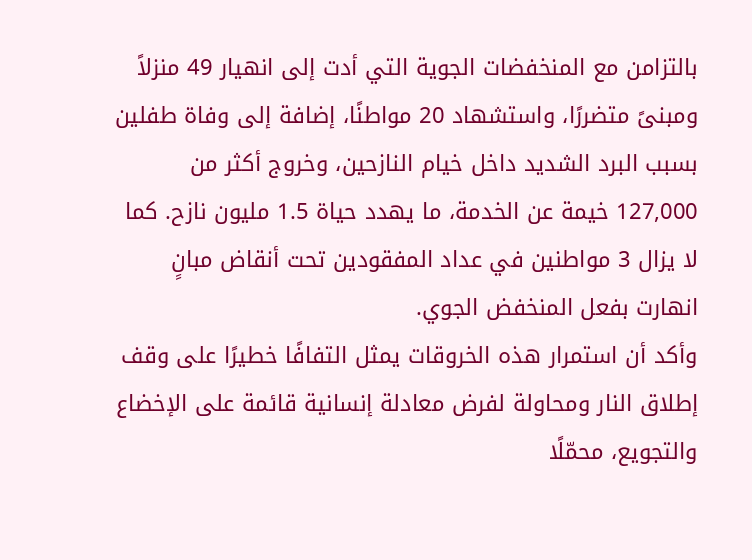بالتزامن مع المنخفضات الجوية التي أدت إلى انهيار 49 منزلاً ومبنىً متضررًا، واستشهاد 20 مواطنًا، إضافة إلى وفاة طفلين بسبب البرد الشديد داخل خيام النازحين، وخروج أكثر من 127,000 خيمة عن الخدمة، ما يهدد حياة 1.5 مليون نازح. كما لا يزال 3 مواطنين في عداد المفقودين تحت أنقاض مبانٍ انهارت بفعل المنخفض الجوي.
وأكد أن استمرار هذه الخروقات يمثل التفافًا خطيرًا على وقف إطلاق النار ومحاولة لفرض معادلة إنسانية قائمة على الإخضاع والتجويع، محمّلًا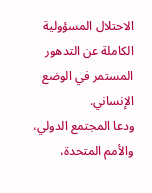الاحتلال المسؤولية الكاملة عن التدهور المستمر في الوضع الإنساني.
ودعا المجتمع الدولي، والأمم المتحدة،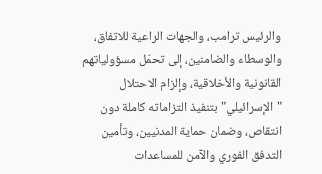والرئيس ترامب، والجهات الراعية للاتفاق، والوسطاء والضامنين، إلى تحمّل مسؤولياتهم القانونية والأخلاقية، وإلزام الاحتلال "الإسرائيلي" بتنفيذ التزاماته كاملة دون انتقاص، وضمان حماية المدنيين، وتأمين التدفق الفوري والآمن للمساعدات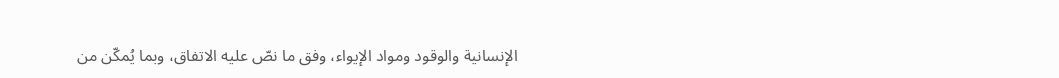الإنسانية والوقود ومواد الإيواء، وفق ما نصّ عليه الاتفاق، وبما يُمكّن من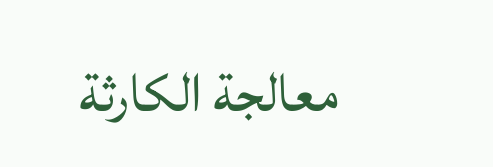معالجة الكارثة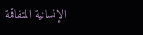الإنسانية المتفاقمة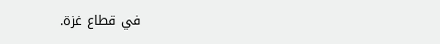في قطاع غزة.